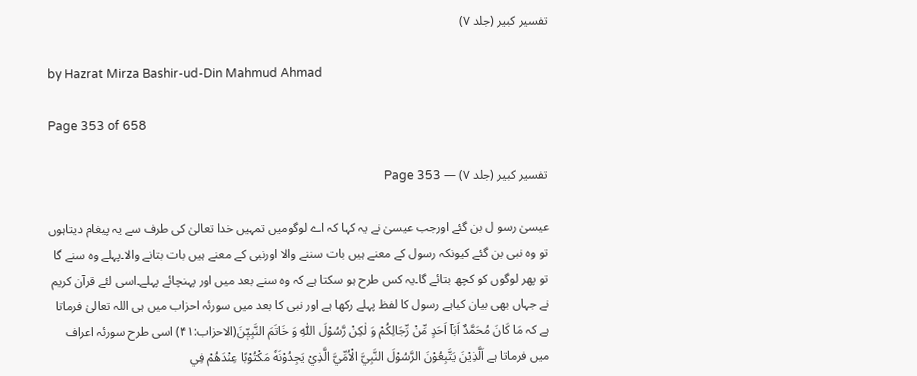تفسیر کبیر (جلد ۷)

by Hazrat Mirza Bashir-ud-Din Mahmud Ahmad

Page 353 of 658

تفسیر کبیر (جلد ۷) — Page 353

عیسیٰ رسو ل بن گئے اورجب عیسیٰ نے یہ کہا کہ اے لوگومیں تمہیں خدا تعالیٰ کی طرف سے یہ پیغام دیتاہوں تو وہ نبی بن گئے کیونکہ رسول کے معنے ہیں بات سننے والا اورنبی کے معنے ہیں بات بتانے والا۔پہلے وہ سنے گا تو پھر لوگوں کو کچھ بتائے گا۔یہ کس طرح ہو سکتا ہے کہ وہ سنے بعد میں اور پہنچائے پہلے۔اسی لئے قرآن کریم نے جہاں بھی بیان کیاہے رسول کا لفظ پہلے رکھا ہے اور نبی کا بعد میں سورئہ احزاب میں ہی اللہ تعالیٰ فرماتا ہے کہ مَا كَانَ مُحَمَّدٌ اَبَاۤ اَحَدٍ مِّنْ رِّجَالِكُمْ وَ لٰكِنْ رَّسُوْلَ اللّٰهِ وَ خَاتَمَ النَّبِيّٖنَ(الاحزاب:۴۱) اسی طرح سورئہ اعراف میں فرماتا ہے اَلَّذِيْنَ يَتَّبِعُوْنَ الرَّسُوْلَ النَّبِيَّ الْاُمِّيَّ الَّذِيْ يَجِدُوْنَهٗ مَكْتُوْبًا عِنْدَهُمْ فِي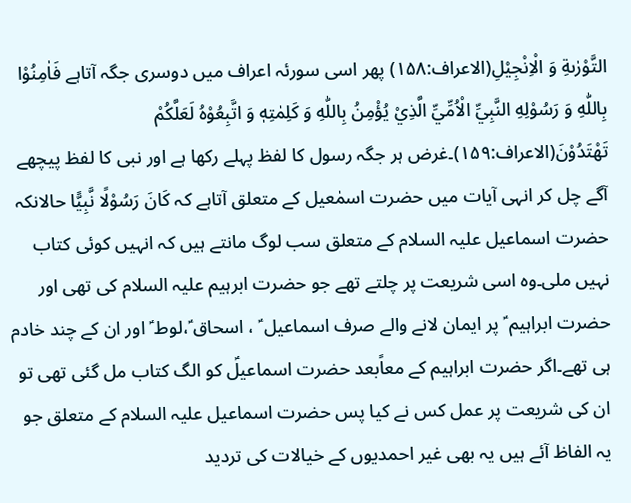التَّوْرٰىةِ وَ الْاِنْجِيْلِ(الاعراف:۱۵۸) پھر اسی سورئہ اعراف میں دوسری جگہ آتاہے فَاٰمِنُوْا بِاللّٰهِ وَ رَسُوْلِهِ النَّبِيِّ الْاُمِّيِّ الَّذِيْ يُؤْمِنُ بِاللّٰهِ وَ كَلِمٰتِهٖ وَ اتَّبِعُوْهُ لَعَلَّكُمْ تَهْتَدُوْنَ(الاعراف:۱۵۹)۔غرض ہر جگہ رسول کا لفظ پہلے رکھا ہے اور نبی کا لفظ پیچھے آگے چل کر انہی آیات میں حضرت اسمٰعیل کے متعلق آتاہے کہ كَانَ رَسُوْلًا نَّبِيًّا حالانکہ حضرت اسماعیل علیہ السلام کے متعلق سب لوگ مانتے ہیں کہ انہیں کوئی کتاب نہیں ملی۔وہ اسی شریعت پر چلتے تھے جو حضرت ابرہیم علیہ السلام کی تھی اور حضرت ابراہیم ؑ پر ایمان لانے والے صرف اسماعیل ؑ ، اسحاق ؑ،لوط ؑ اور ان کے چند خادم ہی تھے۔اگر حضرت ابراہیم کے معاًبعد حضرت اسماعیلؑ کو الگ کتاب مل گئی تھی تو ان کی شریعت پر عمل کس نے کیا پس حضرت اسماعیل علیہ السلام کے متعلق جو یہ الفاظ آئے ہیں یہ بھی غیر احمدیوں کے خیالات کی تردید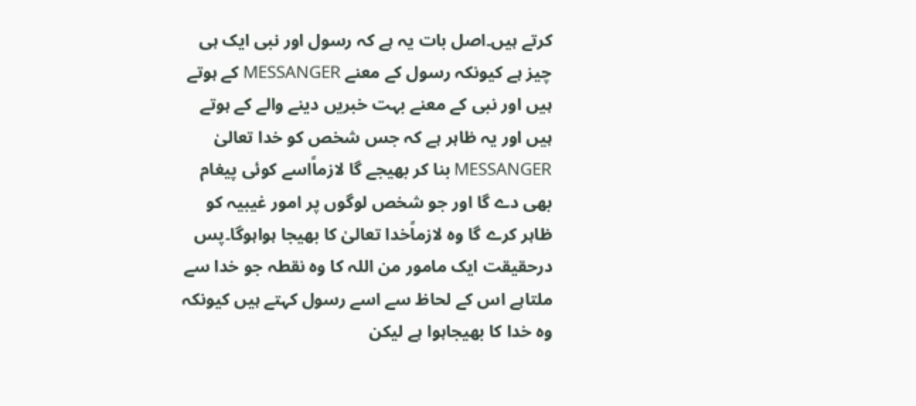کرتے ہیں۔اصل بات یہ ہے کہ رسول اور نبی ایک ہی چیز ہے کیونکہ رسول کے معنے MESSANGER کے ہوتے ہیں اور نبی کے معنے بہت خبریں دینے والے کے ہوتے ہیں اور یہ ظاہر ہے کہ جس شخص کو خدا تعالیٰ MESSANGER بنا کر بھیجے گا لازماًاسے کوئی پیغام بھی دے گا اور جو شخص لوگوں پر امور غیبیہ کو ظاہر کرے گا وہ لازماًخدا تعالیٰ کا بھیجا ہواہوگا۔پس درحقیقت ایک مامور من اللہ کا وہ نقطہ جو خدا سے ملتاہے اس کے لحاظ سے اسے رسول کہتے ہیں کیونکہ وہ خدا کا بھیجاہوا ہے لیکن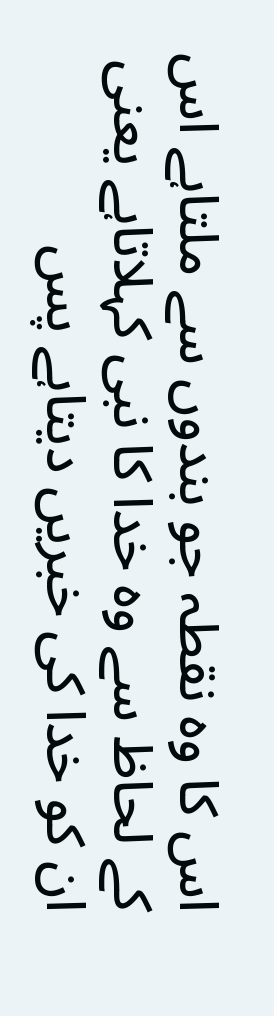اس کا وہ نقطہ جو بندوں سے ملتاہے اس کے لحاظ سے وہ خدا کا نبی کہلاتاہے یعنی ان کو خدا کی خبریں دیتاہے پس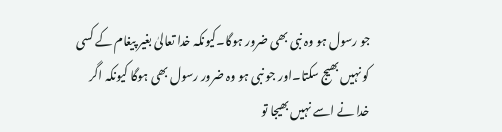جو رسول ہو وہ نبی بھی ضرور ہوگا۔کیونکہ خدا تعالیٰ بغیر پیغام کے کسی کو نہیں بھیج سکتا۔اور جو نبی ہو وہ ضرور رسول بھی ہوگا کیونکہ اگر خدا نے اسے نہیں بھیجا تو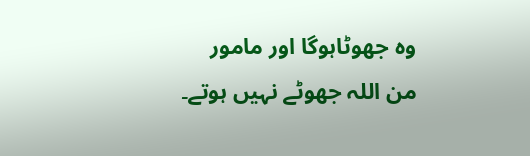وہ جھوٹاہوگا اور مامور من اللہ جھوٹے نہیں ہوتے۔